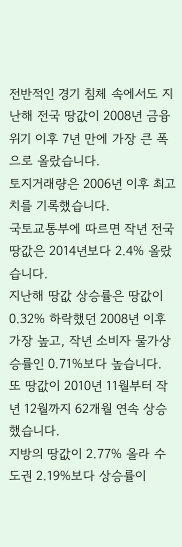전반적인 경기 침체 속에서도 지난해 전국 땅값이 2008년 금융위기 이후 7년 만에 가장 큰 폭으로 올랐습니다.
토지거래량은 2006년 이후 최고치를 기록했습니다.
국토교통부에 따르면 작년 전국 땅값은 2014년보다 2.4% 올랐습니다.
지난해 땅값 상승률은 땅값이 0.32% 하락했던 2008년 이후 가장 높고, 작년 소비자 물가상승률인 0.71%보다 높습니다.
또 땅값이 2010년 11월부터 작년 12월까지 62개월 연속 상승했습니다.
지방의 땅값이 2.77% 올라 수도권 2.19%보다 상승률이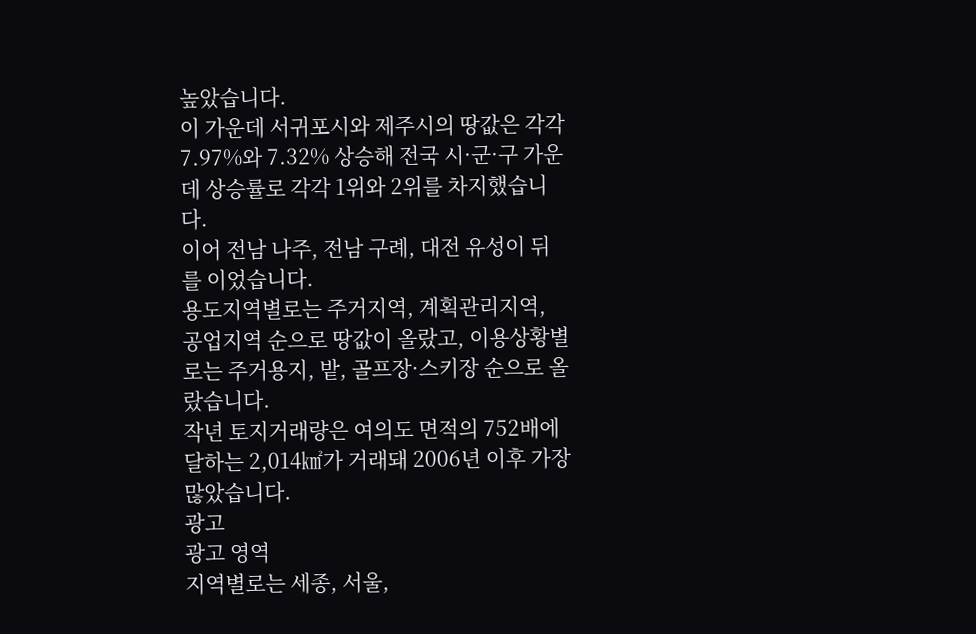높았습니다.
이 가운데 서귀포시와 제주시의 땅값은 각각 7.97%와 7.32% 상승해 전국 시·군·구 가운데 상승률로 각각 1위와 2위를 차지했습니다.
이어 전남 나주, 전남 구례, 대전 유성이 뒤를 이었습니다.
용도지역별로는 주거지역, 계획관리지역, 공업지역 순으로 땅값이 올랐고, 이용상황별로는 주거용지, 밭, 골프장·스키장 순으로 올랐습니다.
작년 토지거래량은 여의도 면적의 752배에 달하는 2,014㎢가 거래돼 2006년 이후 가장 많았습니다.
광고
광고 영역
지역별로는 세종, 서울,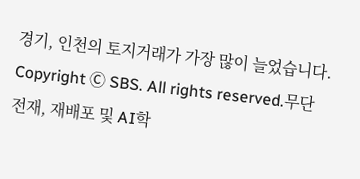경기, 인천의 토지거래가 가장 많이 늘었습니다.
Copyright Ⓒ SBS. All rights reserved.무단 전재, 재배포 및 AI학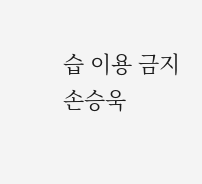습 이용 금지
손승욱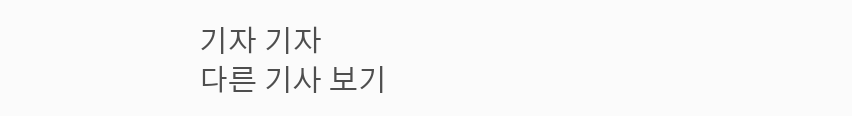기자 기자
다른 기사 보기